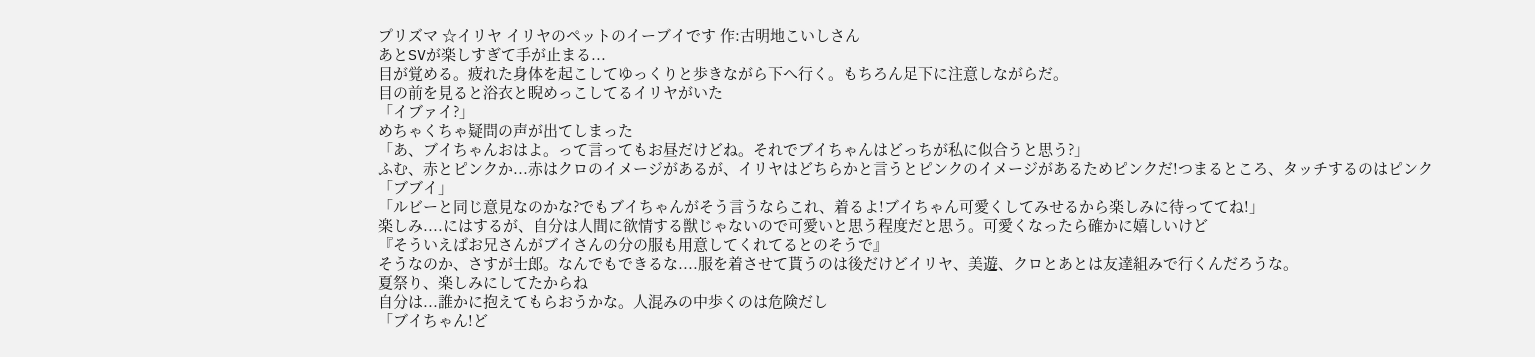プリズマ ☆イリヤ イリヤのペットのイーブイです 作:古明地こいしさん
あとSVが楽しすぎて手が止まる...
目が覚める。疲れた身体を起こしてゆっくりと歩きながら下へ行く。もちろん足下に注意しながらだ。
目の前を見ると浴衣と睨めっこしてるイリヤがいた
「イブァイ?」
めちゃくちゃ疑問の声が出てしまった
「あ、ブイちゃんおはよ。って言ってもお昼だけどね。それでブイちゃんはどっちが私に似合うと思う?」
ふむ、赤とピンクか...赤はクロのイメージがあるが、イリヤはどちらかと言うとピンクのイメージがあるためピンクだ!つまるところ、タッチするのはピンク
「ブブイ」
「ルビーと同じ意見なのかな?でもブイちゃんがそう言うならこれ、着るよ!ブイちゃん可愛くしてみせるから楽しみに待っててね!」
楽しみ....にはするが、自分は人間に欲情する獣じゃないので可愛いと思う程度だと思う。可愛くなったら確かに嬉しいけど
『そういえばお兄さんがブイさんの分の服も用意してくれてるとのそうで』
そうなのか、さすが士郎。なんでもできるな....服を着させて貰うのは後だけどイリヤ、美遊、クロとあとは友達組みで行くんだろうな。
夏祭り、楽しみにしてたからね
自分は...誰かに抱えてもらおうかな。人混みの中歩くのは危険だし
「ブイちゃん!ど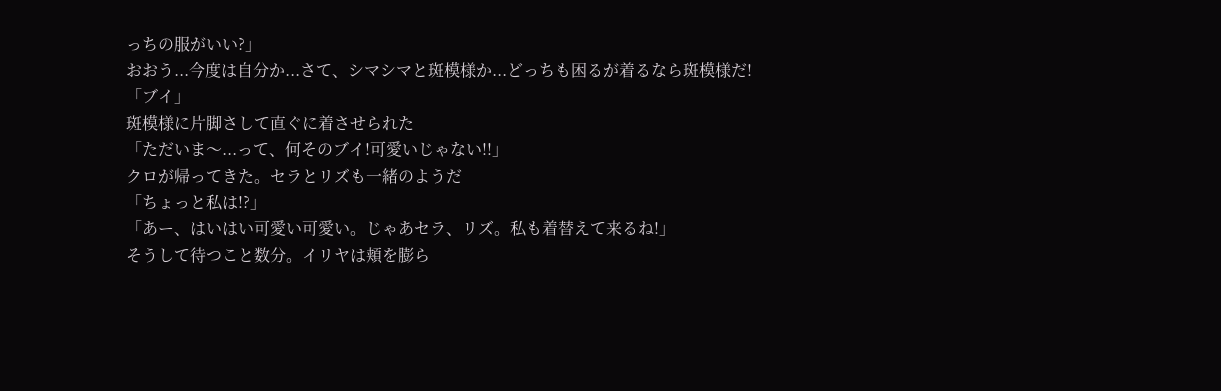っちの服がいい?」
おおう...今度は自分か...さて、シマシマと斑模様か...どっちも困るが着るなら斑模様だ!
「ブイ」
斑模様に片脚さして直ぐに着させられた
「ただいま〜...って、何そのブイ!可愛いじゃない!!」
クロが帰ってきた。セラとリズも一緒のようだ
「ちょっと私は!?」
「あー、はいはい可愛い可愛い。じゃあセラ、リズ。私も着替えて来るね!」
そうして待つこと数分。イリヤは頬を膨ら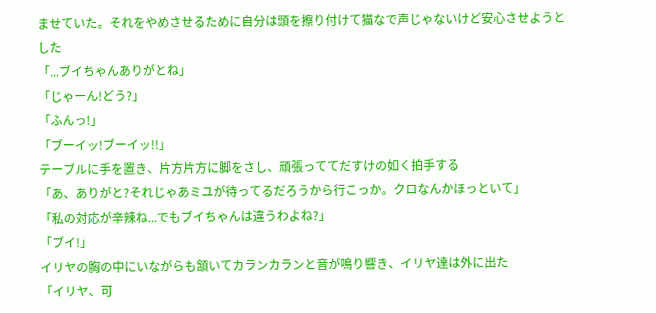ませていた。それをやめさせるために自分は頭を擦り付けて猫なで声じゃないけど安心させようとした
「...ブイちゃんありがとね」
「じゃーん!どう?」
「ふんっ!」
「ブーイッ!ブーイッ!!」
テーブルに手を置き、片方片方に脚をさし、頑張っててだすけの如く拍手する
「あ、ありがと?それじゃあミユが待ってるだろうから行こっか。クロなんかほっといて」
「私の対応が辛辣ね...でもブイちゃんは違うわよね?」
「ブイ!」
イリヤの胸の中にいながらも頷いてカランカランと音が鳴り響き、イリヤ達は外に出た
「イリヤ、可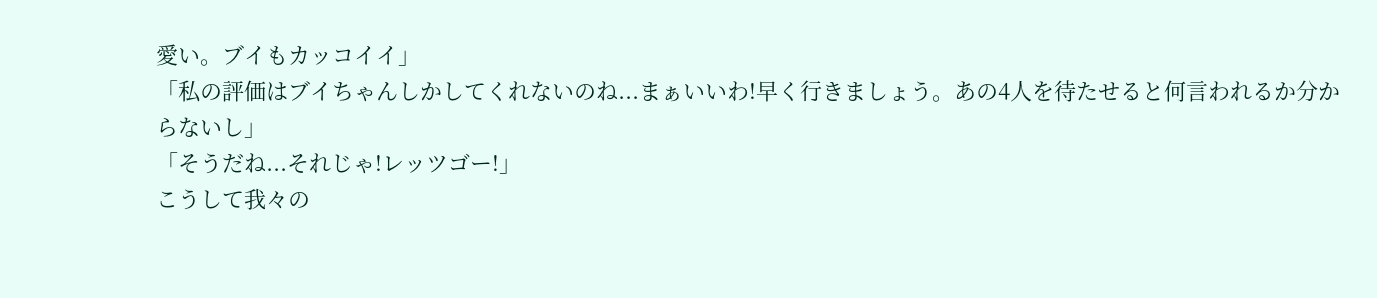愛い。ブイもカッコイイ」
「私の評価はブイちゃんしかしてくれないのね...まぁいいわ!早く行きましょう。あの4人を待たせると何言われるか分からないし」
「そうだね...それじゃ!レッツゴー!」
こうして我々の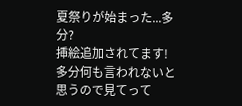夏祭りが始まった...多分?
挿絵追加されてます!多分何も言われないと思うので見てって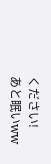ください!
あと眠いww